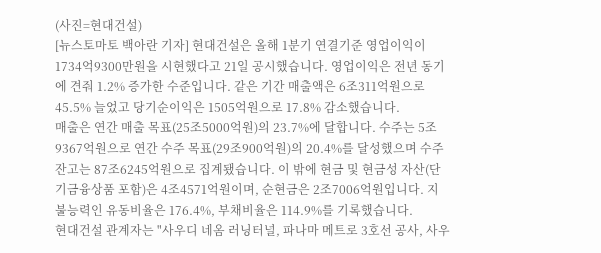(사진=현대건설)
[뉴스토마토 백아란 기자] 현대건설은 올해 1분기 연결기준 영업이익이 1734억9300만원을 시현했다고 21일 공시했습니다. 영업이익은 전년 동기에 견줘 1.2% 증가한 수준입니다. 같은 기간 매출액은 6조311억원으로 45.5% 늘었고 당기순이익은 1505억원으로 17.8% 감소했습니다.
매출은 연간 매출 목표(25조5000억원)의 23.7%에 달합니다. 수주는 5조9367억원으로 연간 수주 목표(29조900억원)의 20.4%를 달성했으며 수주잔고는 87조6245억원으로 집계됐습니다. 이 밖에 현금 및 현금성 자산(단기금융상품 포함)은 4조4571억원이며, 순현금은 2조7006억원입니다. 지불능력인 유동비율은 176.4%, 부채비율은 114.9%를 기록했습니다.
현대건설 관계자는 "사우디 네옴 러닝터널, 파나마 메트로 3호선 공사, 사우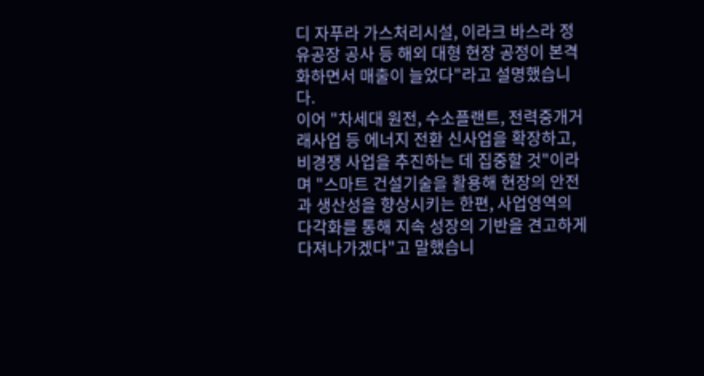디 자푸라 가스처리시설, 이라크 바스라 정유공장 공사 등 해외 대형 현장 공정이 본격화하면서 매출이 늘었다"라고 설명했습니다.
이어 "차세대 원전, 수소플랜트, 전력중개거래사업 등 에너지 전환 신사업을 확장하고, 비경쟁 사업을 추진하는 데 집중할 것"이라며 "스마트 건설기술을 활용해 현장의 안전과 생산성을 향상시키는 한편, 사업영역의 다각화를 통해 지속 성장의 기반을 견고하게 다져나가겠다"고 말했습니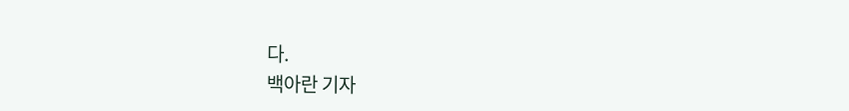다.
백아란 기자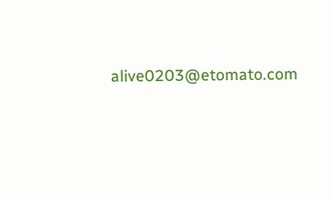alive0203@etomato.com